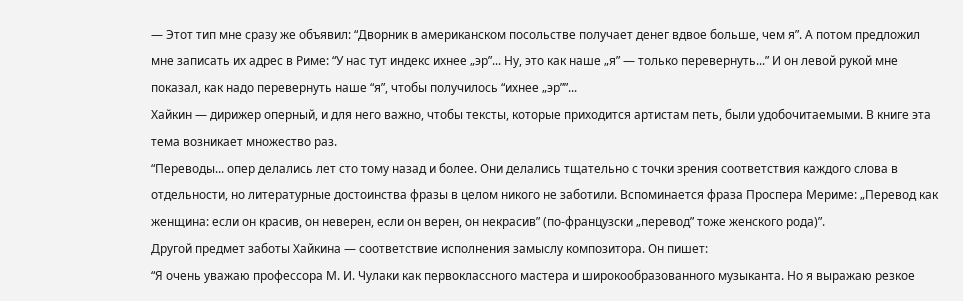— Этот тип мне сразу же объявил: “Дворник в американском посольстве получает денег вдвое больше, чем я”. А потом предложил мне записать их адрес в Риме: “У нас тут индекс ихнее „эр”... Ну, это как наше „я” — только перевернуть...” И он левой рукой мне показал, как надо перевернуть наше “я”, чтобы получилось “ихнее „эр””...
Хайкин — дирижер оперный, и для него важно, чтобы тексты, которые приходится артистам петь, были удобочитаемыми. В книге эта тема возникает множество раз.
“Переводы... опер делались лет сто тому назад и более. Они делались тщательно с точки зрения соответствия каждого слова в отдельности, но литературные достоинства фразы в целом никого не заботили. Вспоминается фраза Проспера Мериме: „Перевод как женщина: если он красив, он неверен, если он верен, он некрасив” (по-французски „перевод” тоже женского рода)”.
Другой предмет заботы Хайкина — соответствие исполнения замыслу композитора. Он пишет:
“Я очень уважаю профессора М. И. Чулаки как первоклассного мастера и широкообразованного музыканта. Но я выражаю резкое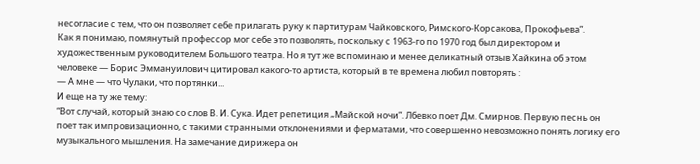несогласие с тем, что он позволяет себе прилагать руку к партитурам Чайковского, Римского-Корсакова, Прокофьева”.
Как я понимаю, помянутый профессор мог себе это позволять, поскольку с 1963-го по 1970 год был директором и художественным руководителем Большого театра. Но я тут же вспоминаю и менее деликатный отзыв Хайкина об этом человеке — Борис Эммануилович цитировал какого-то артиста, который в те времена любил повторять :
— А мне — что Чулаки, что портянки...
И еще на ту же тему:
“Вот случай, который знаю со слов В. И. Сука. Идет репетиция „Майской ночи”. Лбевко поет Дм. Смирнов. Первую песнь он поет так импровизационно, с такими странными отклонениями и ферматами, что совершенно невозможно понять логику его музыкального мышления. На замечание дирижера он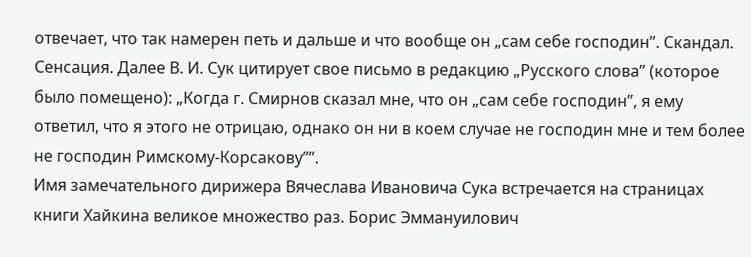отвечает, что так намерен петь и дальше и что вообще он „сам себе господин”. Скандал. Сенсация. Далее В. И. Сук цитирует свое письмо в редакцию „Русского слова” (которое было помещено): „Когда г. Смирнов сказал мне, что он „сам себе господин”, я ему ответил, что я этого не отрицаю, однако он ни в коем случае не господин мне и тем более не господин Римскому-Корсакову””.
Имя замечательного дирижера Вячеслава Ивановича Сука встречается на страницах книги Хайкина великое множество раз. Борис Эммануилович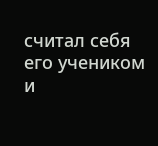считал себя его учеником и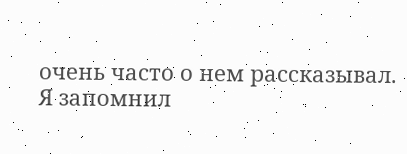очень часто о нем рассказывал. Я запомнил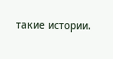такие истории.